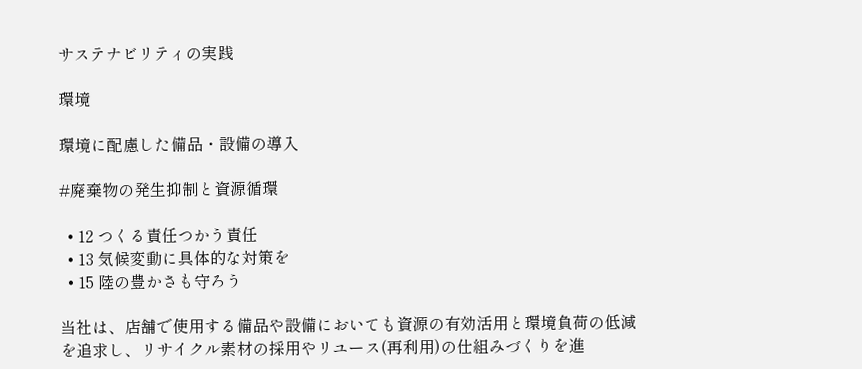サステナビリティの実践

環境

環境に配慮した備品・設備の導入

#廃棄物の発生抑制と資源循環

  • 12 つくる責任つかう責任
  • 13 気候変動に具体的な対策を
  • 15 陸の豊かさも守ろう

当社は、店舗で使用する備品や設備においても資源の有効活用と環境負荷の低減を追求し、リサイクル素材の採用やリユース(再利用)の仕組みづくりを進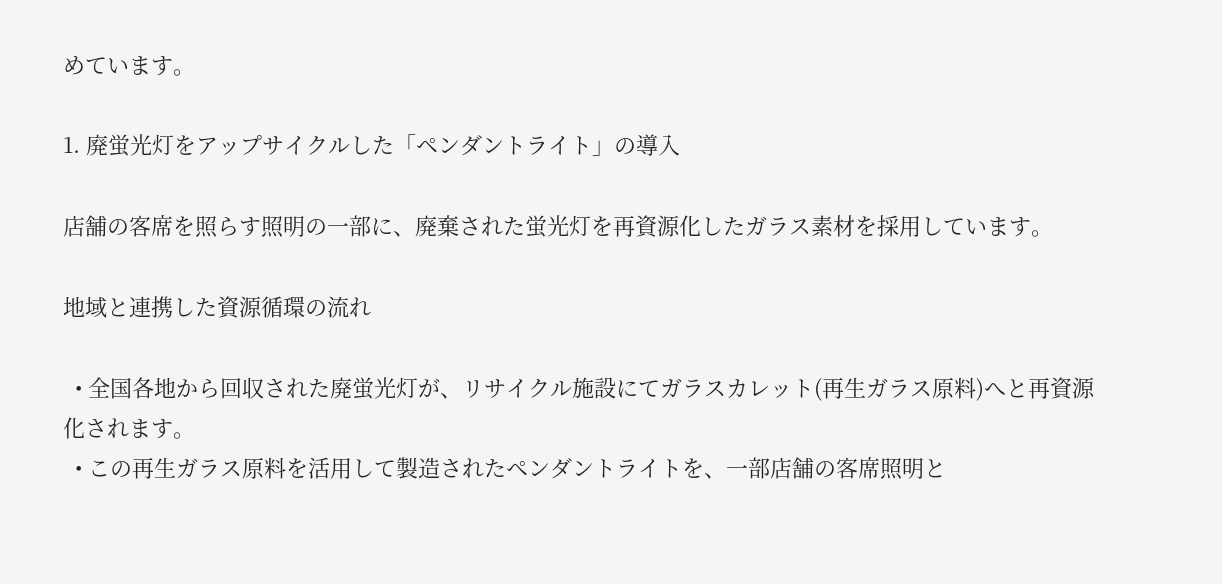めています。

1. 廃蛍光灯をアップサイクルした「ペンダントライト」の導入

店舗の客席を照らす照明の一部に、廃棄された蛍光灯を再資源化したガラス素材を採用しています。

地域と連携した資源循環の流れ

  • 全国各地から回収された廃蛍光灯が、リサイクル施設にてガラスカレット(再生ガラス原料)へと再資源化されます。
  • この再生ガラス原料を活用して製造されたペンダントライトを、一部店舗の客席照明と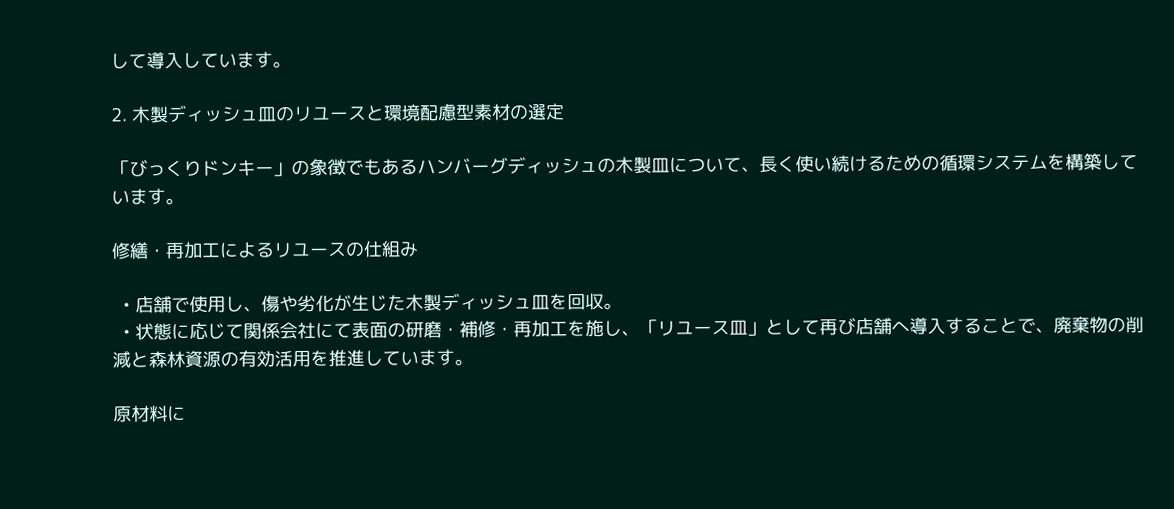して導入しています。

2. 木製ディッシュ皿のリユースと環境配慮型素材の選定

「びっくりドンキー」の象徴でもあるハンバーグディッシュの木製皿について、長く使い続けるための循環システムを構築しています。

修繕・再加工によるリユースの仕組み

  • 店舗で使用し、傷や劣化が生じた木製ディッシュ皿を回収。
  • 状態に応じて関係会社にて表面の研磨・補修・再加工を施し、「リユース皿」として再び店舗へ導入することで、廃棄物の削減と森林資源の有効活用を推進しています。

原材料に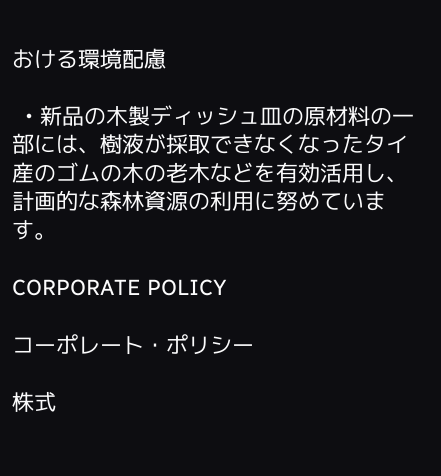おける環境配慮

  • 新品の木製ディッシュ皿の原材料の一部には、樹液が採取できなくなったタイ産のゴムの木の老木などを有効活用し、計画的な森林資源の利用に努めています。

CORPORATE POLICY

コーポレート・ポリシー

株式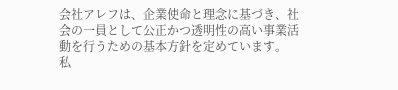会社アレフは、企業使命と理念に基づき、社会の一員として公正かつ透明性の高い事業活動を行うための基本方針を定めています。
私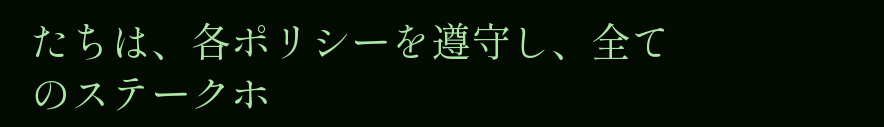たちは、各ポリシーを遵守し、全てのステークホ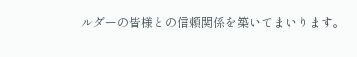ルダーの皆様との信頼関係を築いてまいります。